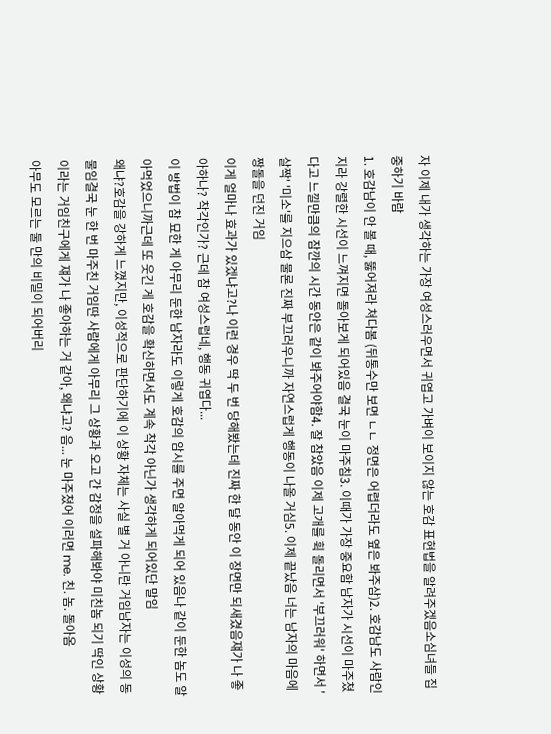자 이제 내가 생각하는 가장 여성스러우면서 귀엽고 가벼이 보이지 않는 호감 표현법을 알려주겠음소심녀들 집중하기 바람
1. 호감남이 안 볼 때, 뚫어져라 쳐다봄 (뒤통수만 보면 ㄴㄴ 정면은 어렵더라도 옆은 봐주삼)2. 호감남도 사람인지라 강렬한 시선이 느껴지면 돌아보게 되어있음 결국 눈이 마주침3. 이때가 가장 중요함 남자가 시선이 마주쳤다고 느낄만큼의 잠깐의 시간 동안은 같이 봐주어야함4. 잘 참았음 이제 고개를 휙 돌리면서 '부끄러워' 하면서 '살짝' '미소'를 지으삼 물론 진짜 부끄러우니까 자연스럽게 행동이 나올 거심5. 이제 끝났음 너는 남자의 마음에 짱돌을 던진 거임
이게 얼마나 효과가 있겠냐고?나 이런 경우 딱 두 번 당해봤는데 진짜 한 달 동안 이 장면만 되새겼음쟤가 나 좋아하나? 착각인가? 근데 참 여성스럽네, 행동 귀엽다...
이 방법이 참 묘한 게 아무리 둔한 남자라도 이렇게 호감의 암시를 주면 알아먹게 되어 있음나 같이 둔한 놈도 알아먹었으니까근데 또 웃긴 게 호감을 확신하면서도 계속 착각 아닌가 생각하게 되어있단 말임
왜냐?호감을 강하게 느꼈지만, 이성적으로 판단하기에 이 상황 자체는 사실 별 거 아니란 거임남자는 이성의 동물임결국 눈 한 번 마주친 거임딴 사람에게 아무리 그 상황과 오고 간 감정을 설파해봐야 미친놈 되기 딱인 상황이라는 거임친구에게 쟤가 나 좋아하는 거 같아, 왜냐고? 음... 눈 마주쳤어 이러면 me. 친. 놈. 돌아옴
아무도 모르는 둘 만의 비밀이 되어버리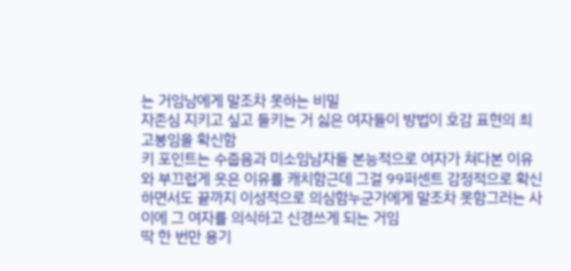는 거임남에게 말조차 못하는 비밀
자존심 지키고 싶고 들키는 거 싫은 여자들이 방법이 호감 표현의 최고봉임을 확신함
키 포인트는 수줍음과 미소임남자들 본능적으로 여자가 쳐다본 이유와 부끄럽게 웃은 이유를 캐치함근데 그걸 99퍼센트 감정적으로 확신하면서도 끝까지 이성적으로 의심함누군가에게 말조차 못함그러는 사이에 그 여자를 의식하고 신경쓰게 되는 거임
딱 한 번만 용기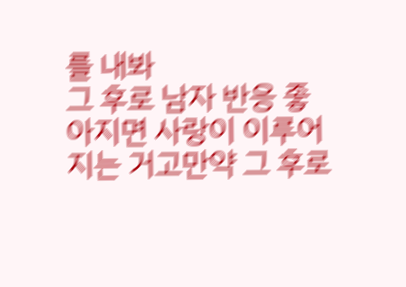를 내봐
그 후로 남자 반응 좋아지면 사랑이 이루어지는 거고만약 그 후로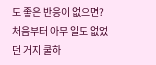도 좋은 반응이 없으면?처음부터 아무 일도 없었던 거지 쿨하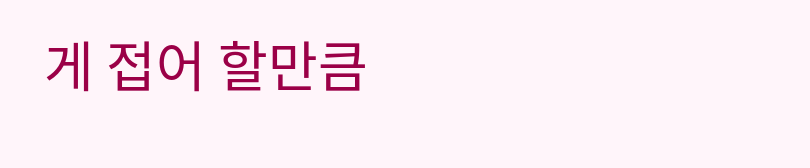게 접어 할만큼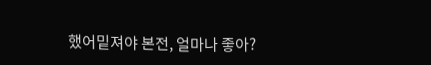했어밑져야 본전, 얼마나 좋아?